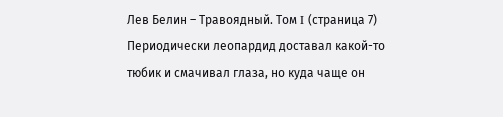Лев Белин – Травоядный. Том I (страница 7)
Периодически леопардид доставал какой-то тюбик и смачивал глаза, но куда чаще он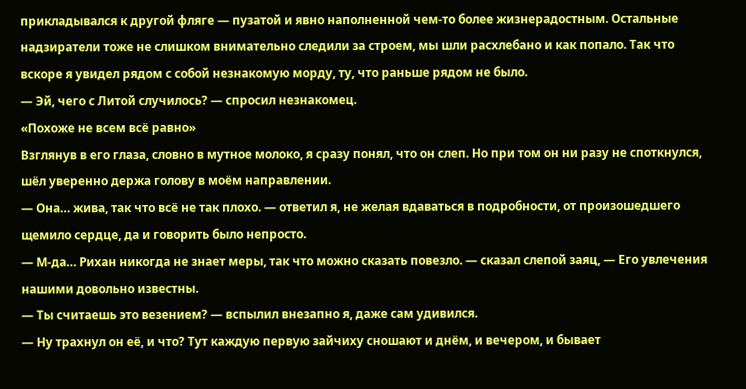прикладывался к другой фляге — пузатой и явно наполненной чем-то более жизнерадостным. Остальные надзиратели тоже не слишком внимательно следили за строем, мы шли расхлебано и как попало. Так что вскоре я увидел рядом с собой незнакомую морду, ту, что раньше рядом не было.
— Эй, чего с Литой случилось? — спросил незнакомец.
«Похоже не всем всё равно»
Взглянув в его глаза, словно в мутное молоко, я сразу понял, что он слеп. Но при том он ни разу не споткнулся, шёл уверенно держа голову в моём направлении.
— Она… жива, так что всё не так плохо. — ответил я, не желая вдаваться в подробности, от произошедшего щемило сердце, да и говорить было непросто.
— М-да… Рихан никогда не знает меры, так что можно сказать повезло. — сказал слепой заяц, — Его увлечения нашими довольно известны.
— Ты считаешь это везением? — вспылил внезапно я, даже сам удивился.
— Ну трахнул он её, и что? Тут каждую первую зайчиху сношают и днём, и вечером, и бывает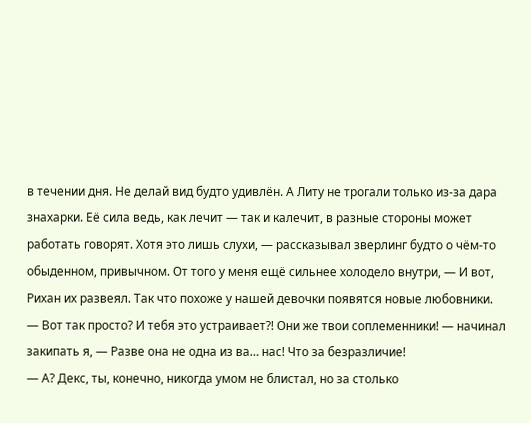в течении дня. Не делай вид будто удивлён. А Литу не трогали только из-за дара знахарки. Её сила ведь, как лечит — так и калечит, в разные стороны может работать говорят. Хотя это лишь слухи, — рассказывал зверлинг будто о чём-то обыденном, привычном. От того у меня ещё сильнее холодело внутри, — И вот, Рихан их развеял. Так что похоже у нашей девочки появятся новые любовники.
— Вот так просто? И тебя это устраивает?! Они же твои соплеменники! — начинал закипать я, — Разве она не одна из ва… нас! Что за безразличие!
— А? Декс, ты, конечно, никогда умом не блистал, но за столько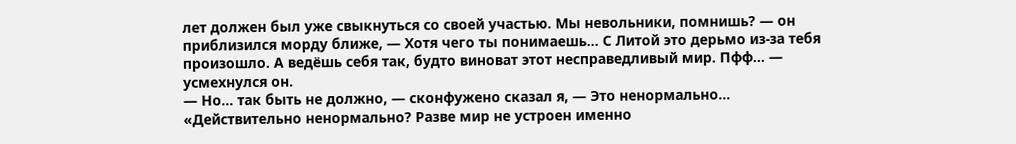лет должен был уже свыкнуться со своей участью. Мы невольники, помнишь? — он приблизился морду ближе, — Хотя чего ты понимаешь… С Литой это дерьмо из-за тебя произошло. А ведёшь себя так, будто виноват этот несправедливый мир. Пфф… — усмехнулся он.
— Но… так быть не должно, — сконфужено сказал я, — Это ненормально…
«Действительно ненормально? Разве мир не устроен именно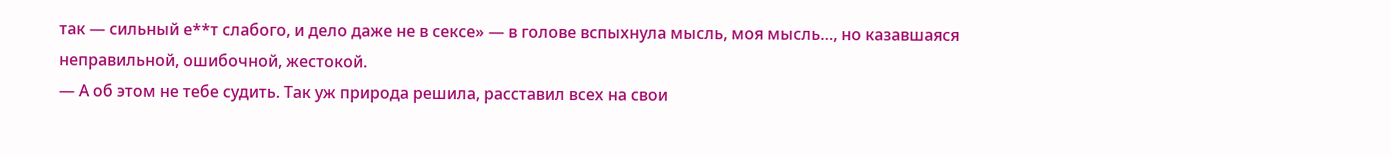так — сильный е**т слабого, и дело даже не в сексе» — в голове вспыхнула мысль, моя мысль…, но казавшаяся неправильной, ошибочной, жестокой.
— А об этом не тебе судить. Так уж природа решила, расставил всех на свои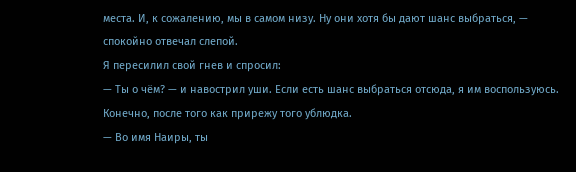места. И, к сожалению, мы в самом низу. Ну они хотя бы дают шанс выбраться, — спокойно отвечал слепой.
Я пересилил свой гнев и спросил:
— Ты о чём? — и навострил уши. Если есть шанс выбраться отсюда, я им воспользуюсь. Конечно, после того как прирежу того ублюдка.
— Во имя Наиры, ты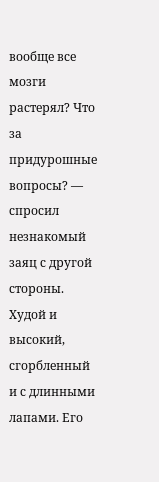вообще все мозги растерял? Что за придурошные вопросы? — спросил незнакомый заяц с другой стороны.
Худой и высокий, сгорбленный и с длинными лапами. Его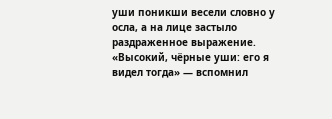уши поникши весели словно у осла, а на лице застыло раздраженное выражение.
«Высокий, чёрные уши: его я видел тогда» — вспомнил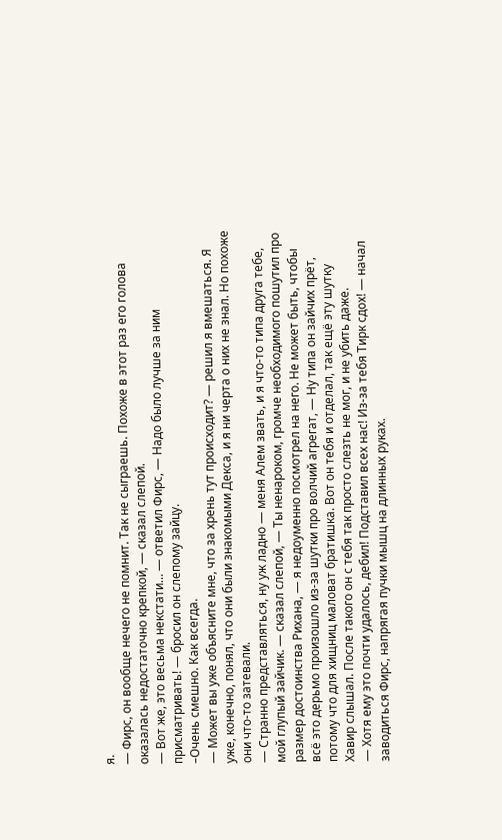я.
— Фирс, он вообще нечего не помнит. Так не сыграешь. Похоже в этот раз его голова оказалась недостаточно крепкой, — сказал слепой.
— Вот же, это весьма некстати… — ответил Фирс, — Надо было лучше за ним присматривать! — бросил он слепому зайцу.
–Очень смешно. Как всегда.
— Может вы уже объясните мне, что за хрень тут происходит? — решил я вмешаться. Я уже, конечно, понял, что они были знакомыми Декса, и я ни черта о них не знал. Но похоже они что-то затевали.
— Странно представляться, ну уж ладно — меня Алем звать, и я что-то типа друга тебе, мой глупый зайчик. — сказал слепой, — Ты ненароком, громче необходимого пошутил про размер достоинства Рихана, — я недоуменно посмотрел на него. Не может быть, чтобы всё это дерьмо произошло из-за шутки про волчий агрегат, — Ну типа он зайчих прёт, потому что для хищниц маловат братишка. Вот он тебя и отделал, так ещё эту шутку Хавир слышал. После такого он с тебя так просто слезть не мог, и не убить даже.
— Хотя ему это почти удалось, дебил! Подставил всех нас! Из-за тебя Тирк сдох! — начал заводиться Фирс, напрягая пучки мышц на длинных руках.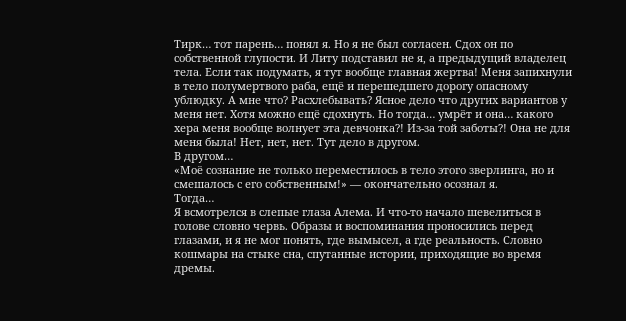Тирк… тот парень… понял я. Но я не был согласен. Сдох он по собственной глупости. И Литу подставил не я, а предыдущий владелец тела. Если так подумать, я тут вообще главная жертва! Меня запихнули в тело полумертвого раба, ещё и перешедшего дорогу опасному ублюдку. А мне что? Расхлебывать? Ясное дело что других вариантов у меня нет. Хотя можно ещё сдохнуть. Но тогда… умрёт и она… какого хера меня вообще волнует эта девчонка?! Из-за той заботы?! Она не для меня была! Нет, нет, нет. Тут дело в другом.
В другом…
«Моё сознание не только переместилось в тело этого зверлинга, но и смешалось с его собственным!» — окончательно осознал я.
Тогда…
Я всмотрелся в слепые глаза Алема. И что-то начало шевелиться в голове словно червь. Образы и воспоминания проносились перед глазами, и я не мог понять, где вымысел, а где реальность. Словно кошмары на стыке сна, спутанные истории, приходящие во время дремы.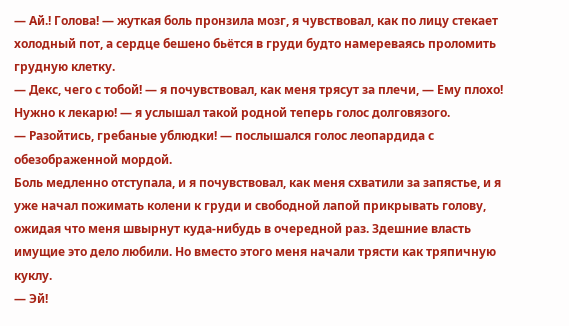— Ай.! Голова! — жуткая боль пронзила мозг, я чувствовал, как по лицу стекает холодный пот, а сердце бешено бьётся в груди будто намереваясь проломить грудную клетку.
— Декс, чего с тобой! — я почувствовал, как меня трясут за плечи, — Ему плохо! Нужно к лекарю! — я услышал такой родной теперь голос долговязого.
— Разойтись, гребаные ублюдки! — послышался голос леопардида с обезображенной мордой.
Боль медленно отступала, и я почувствовал, как меня схватили за запястье, и я уже начал пожимать колени к груди и свободной лапой прикрывать голову, ожидая что меня швырнут куда-нибудь в очередной раз. Здешние власть имущие это дело любили. Но вместо этого меня начали трясти как тряпичную куклу.
— Эй!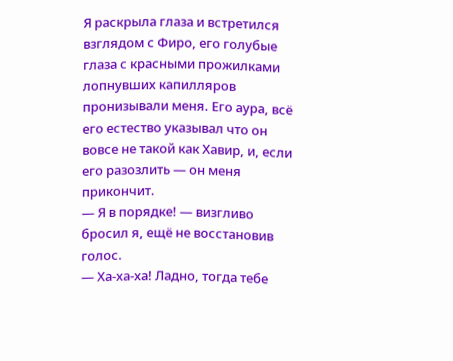Я раскрыла глаза и встретился взглядом с Фиро, его голубые глаза с красными прожилками лопнувших капилляров пронизывали меня. Его аура, всё его естество указывал что он вовсе не такой как Хавир, и, если его разозлить — он меня прикончит.
— Я в порядке! — визгливо бросил я, ещё не восстановив голос.
— Ха-ха-ха! Ладно, тогда тебе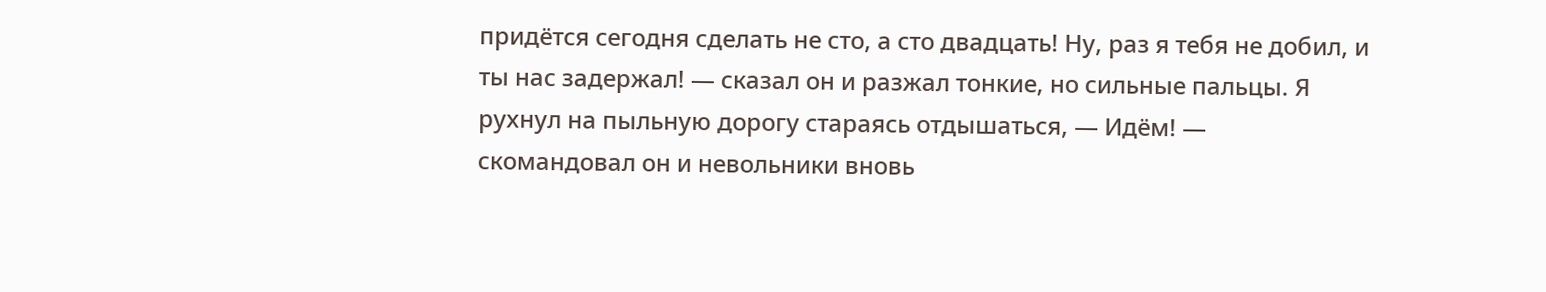придётся сегодня сделать не сто, а сто двадцать! Ну, раз я тебя не добил, и ты нас задержал! — сказал он и разжал тонкие, но сильные пальцы. Я рухнул на пыльную дорогу стараясь отдышаться, — Идём! — скомандовал он и невольники вновь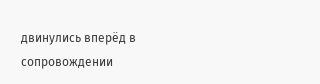двинулись вперёд в сопровождении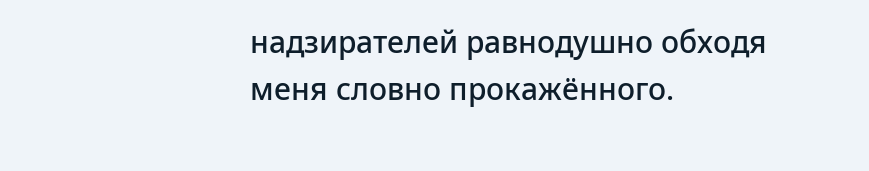надзирателей равнодушно обходя меня словно прокажённого.